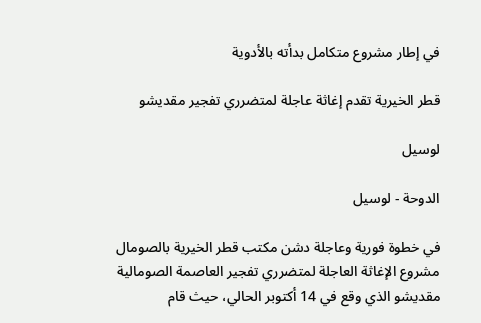في إطار مشروع متكامل بدأته بالأدوية

قطر الخيرية تقدم إغاثة عاجلة لمتضرري تفجير مقديشو

لوسيل

الدوحة - لوسيل

في خطوة فورية وعاجلة دشن مكتب قطر الخيرية بالصومال مشروع الإغاثة العاجلة لمتضرري تفجير العاصمة الصومالية مقديشو الذي وقع في 14 أكتوبر الحالي، حيث قام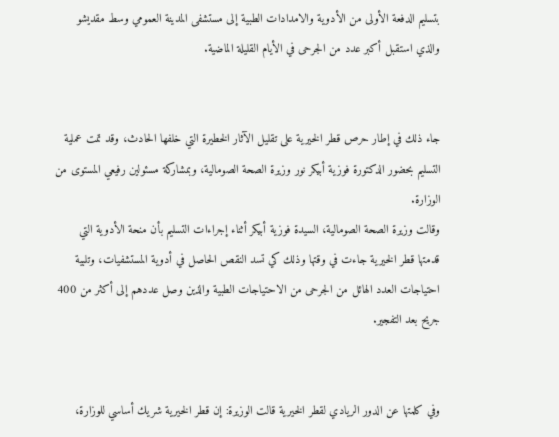بتسليم الدفعة الأولى من الأدوية والامدادات الطبية إلى مستشفى المدينة العمومي وسط مقديشو والذي استقبل أكبر عدد من الجرحى في الأيام القليلة الماضية.


جاء ذلك في إطار حرص قطر الخيرية على تقليل الآثار الخطيرة التي خلفها الحادث، وقد تمت عملية التسليم بحضور الدكتورة فوزية أبيكر نور وزيرة الصحة الصومالية، وبمشاركة مسئولين رفيعي المستوى من الوزارة.
وقالت وزيرة الصحة الصومالية، السيدة فوزية أبيكر أثناء إجراءات التسليم بأن منحة الأدوية التي قدمتها قطر الخيرية جاءت في وقتها وذلك كي تسد النقص الحاصل في أدوية المستشفيات، وتلبية احتياجات العدد الهائل من الجرحى من الاحتياجات الطبية والذين وصل عددهم إلى أكثر من 400 جريح بعد التفجير.


وفي كلمتها عن الدور الريادي لقطر الخيرية قالت الوزيرة: إن قطر الخيرية شريك أساسي للوزارة،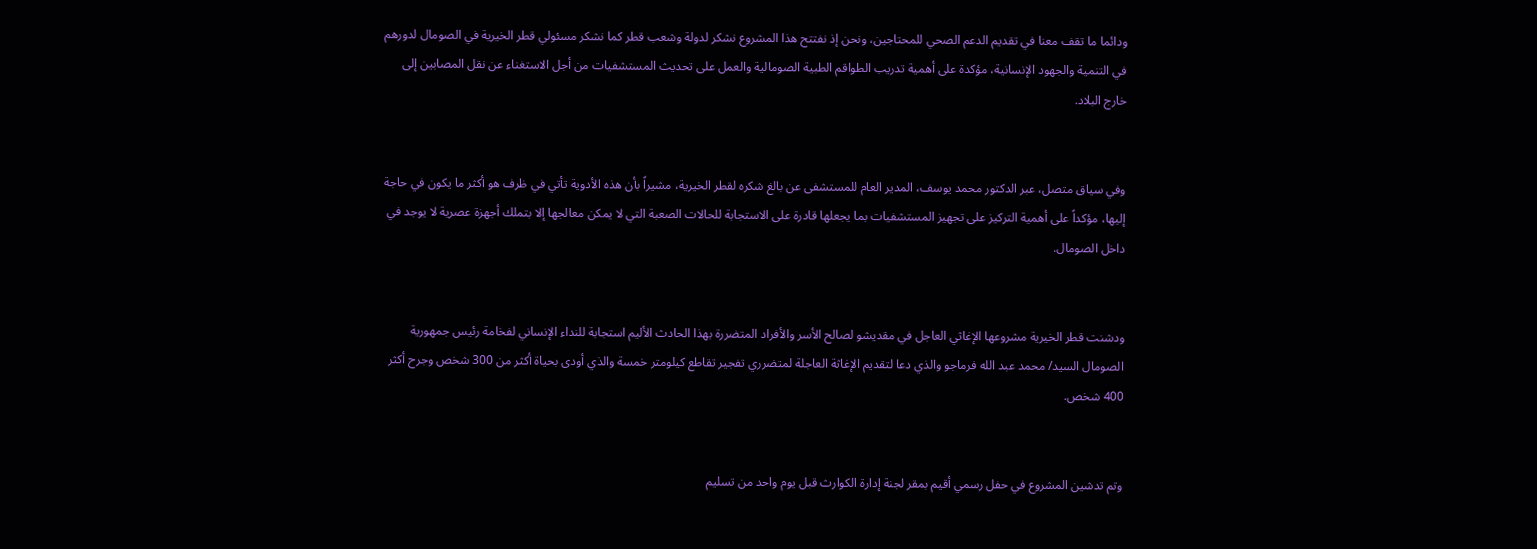ودائما ما تقف معنا في تقديم الدعم الصحي للمحتاجين، ونحن إذ نفتتح هذا المشروع نشكر لدولة وشعب قطر كما نشكر مسئولي قطر الخيرية في الصومال لدورهم في التنمية والجهود الإنسانية، مؤكدة على أهمية تدريب الطواقم الطبية الصومالية والعمل على تحديث المستشفيات من أجل الاستغناء عن نقل المصابين إلى خارج البلاد.


وفي سياق متصل، عبر الدكتور محمد يوسف، المدير العام للمستشفى عن بالغ شكره لقطر الخيرية، مشيراً بأن هذه الأدوية تأتي في ظرف هو أكثر ما يكون في حاجة إليها، مؤكداً على أهمية التركيز على تجهيز المستشفيات بما يجعلها قادرة على الاستجابة للحالات الصعبة التي لا يمكن معالجها إلا بتملك أجهزة عصرية لا يوجد في داخل الصومال.


ودشنت قطر الخيرية مشروعها الإغاثي العاجل في مقديشو لصالح الأسر والأفراد المتضررة بهذا الحادث الأليم استجابة للنداء الإنساني لفخامة رئيس جمهورية الصومال السيد/ محمد عبد الله فرماجو والذي دعا لتقديم الإغاثة العاجلة لمتضرري تفجير تقاطع كيلومتر خمسة والذي أودى بحياة أكثر من 300 شخص وجرح أكثر 400 شخص.


وتم تدشين المشروع في حفل رسمي أقيم بمقر لجنة إدارة الكوارث قبل يوم واحد من تسليم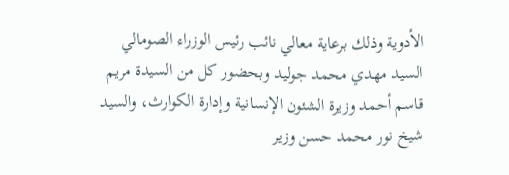الأدوية وذلك برعاية معالي نائب رئيس الوزراء الصومالي السيد مهدي محمد جوليد وبحضور كل من السيدة مريم قاسم أحمد وزيرة الشئون الإنسانية وإدارة الكوارث، والسيد شيخ نور محمد حسن وزير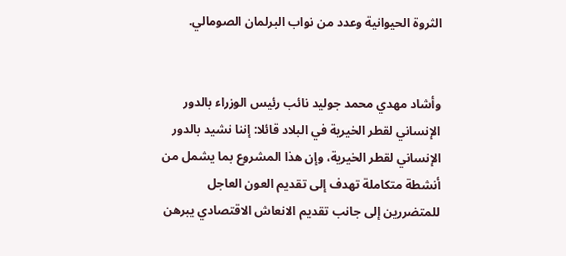الثروة الحيوانية وعدد من نواب البرلمان الصومالي.


وأشاد مهدي محمد جوليد نائب رئيس الوزراء بالدور الإنساني لقطر الخيرية في البلاد قائلا: إننا نشيد بالدور الإنساني لقطر الخيرية، وإن هذا المشروع بما يشمل من أنشطة متكاملة تهدف إلى تقديم العون العاجل للمتضررين إلى جانب تقديم الانعاش الاقتصادي يبرهن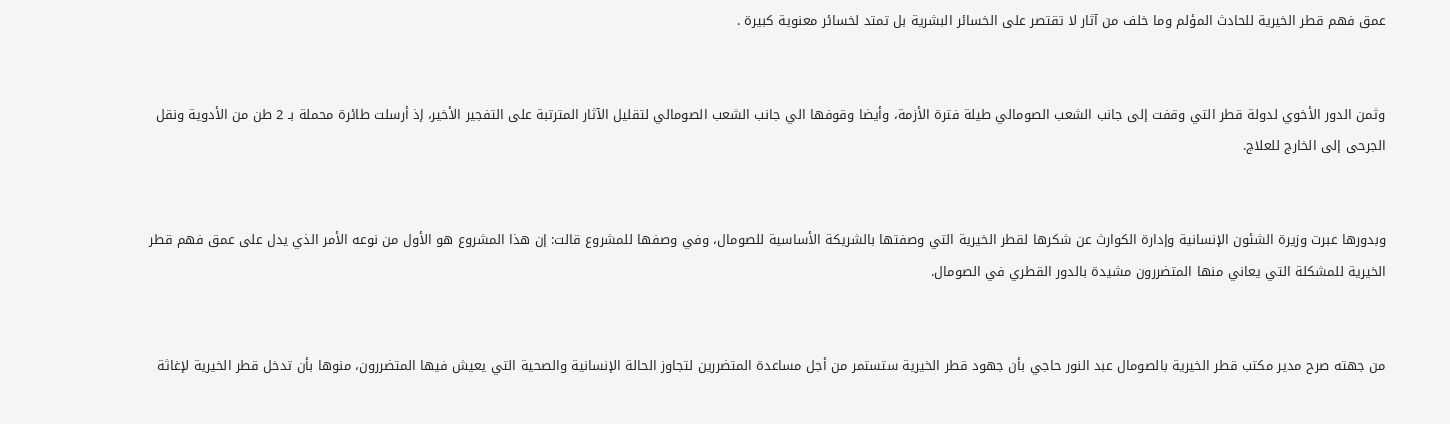عمق فهم قطر الخيرية للحادث المؤلم وما خلف من آثار لا تقتصر على الخسائر البشرية بل تمتد لخسائر معنوية كبيرة .


وثمن الدور الأخوي لدولة قطر التي وقفت إلى جانب الشعب الصومالي طيلة فترة الأزمة، وأيضا وقوفها الي جانب الشعب الصومالي لتقليل الآثار المترتبة على التفجير الأخير، إذ أرسلت طائرة محملة بـ 2 طن من الأدوية ونقل الجرحى إلى الخارج للعلاج.


وبدورها عبرت وزيرة الشئون الإنسانية وإدارة الكوارث عن شكرها لقطر الخيرية التي وصفتها بالشريكة الأساسية للصومال، وفي وصفها للمشروع قالت: إن هذا المشروع هو الأول من نوعه الأمر الذي يدل على عمق فهم قطر الخيرية للمشكلة التي يعاني منها المتضررون مشيدة بالدور القطري في الصومال.


من جهته صرح مدير مكتب قطر الخيرية بالصومال عبد النور حاجي بأن جهود قطر الخيرية ستستمر من أجل مساعدة المتضررين لتجاوز الحالة الإنسانية والصحية التي يعيش فيها المتضررون، منوها بأن تدخل قطر الخيرية لإغاثة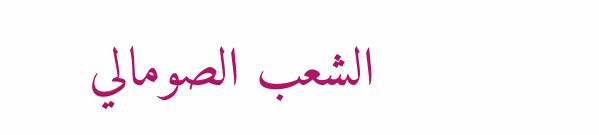الشعب الصومالي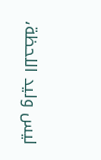ليس وليد اللحظة،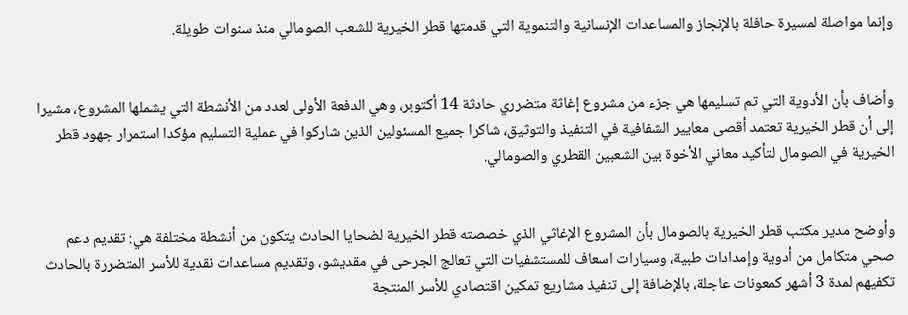وإنما مواصلة لمسيرة حافلة بالإنجاز والمساعدات الإنسانية والتنموية التي قدمتها قطر الخيرية للشعب الصومالي منذ سنوات طويلة.


وأضاف بأن الأدوية التي تم تسليمها هي جزء من مشروع إغاثة متضرري حادثة 14 أكتوبر، وهي الدفعة الأولى لعدد من الأنشطة التي يشملها المشروع، مشيرا إلى أن قطر الخيرية تعتمد أقصى معايير الشفافية في التنفيذ والتوثيق، شاكرا جميع المسئولين الذين شاركوا في عملية التسليم مؤكدا استمرار جهود قطر الخيرية في الصومال لتأكيد معاني الأخوة بين الشعبين القطري والصومالي.


وأوضح مدير مكتب قطر الخيرية بالصومال بأن المشروع الإغاثي الذي خصصته قطر الخيرية لضحايا الحادث يتكون من أنشطة مختلفة هي: تقديم دعم صحي متكامل من أدوية وإمدادات طبية، وسيارات اسعاف للمستشفيات التي تعالج الجرحى في مقديشو، وتقديم مساعدات نقدية للأسر المتضررة بالحادث تكفيهم لمدة 3 أشهر كمعونات عاجلة، بالإضافة إلى تنفيذ مشاريع تمكين اقتصادي للأسر المنتجة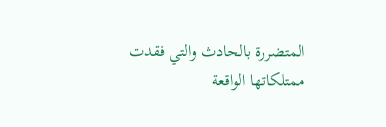المتضررة بالحادث والتي فقدت ممتلكاتها الواقعة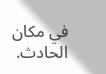في مكان الحادث.